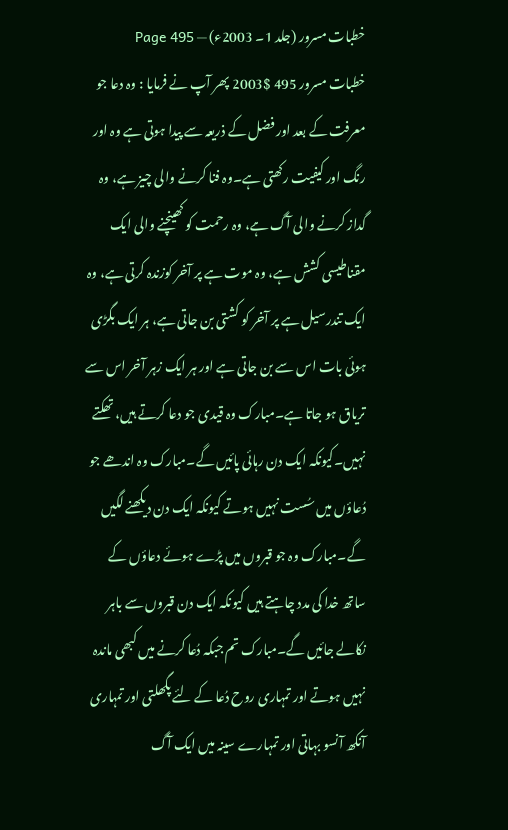خطبات مسرور (جلد 1۔ 2003ء) — Page 495
خطبات مسرور 495 $2003 پھر آپ نے فرمایا : وہ دعا جو معرفت کے بعد اور فضل کے ذریعہ سے پیدا ہوتی ہے وہ اور رنگ اور کیفیت رکھتی ہے۔وہ فنا کرنے والی چیز ہے، وہ گداز کرنے والی آگ ہے، وہ رحمت کو کھینچنے والی ایک مقناطیسی کشش ہے، وہ موت ہے پر آخر کوزندہ کرتی ہے، وہ ایک تندرسیل ہے پر آخر کو کشتی بن جاتی ہے، ہر ایک بگڑی ہوئی بات اس سے بن جاتی ہے اور ہر ایک زہر آخر اس سے تریاق ہو جاتا ہے۔مبارک وہ قیدی جو دعا کرتے ہیں، تھکتے نہیں۔کیونکہ ایک دن رہائی پائیں گے۔مبارک وہ اندھے جو دُعاؤں میں سُست نہیں ہوتے کیونکہ ایک دن دیکھنے لگیں گے۔مبارک وہ جو قبروں میں پڑے ہوئے دعاؤں کے ساتھ خدا کی مدد چاہتے ہیں کیونکہ ایک دن قبروں سے باہر نکالے جائیں گے۔مبارک تم جبکہ دُعا کرنے میں کبھی ماندہ نہیں ہوتے اور تمہاری روح دُعا کے لئے پگھلتی اور تمہاری آنکھ آنسو بہاتی اور تمہارے سینہ میں ایک آگ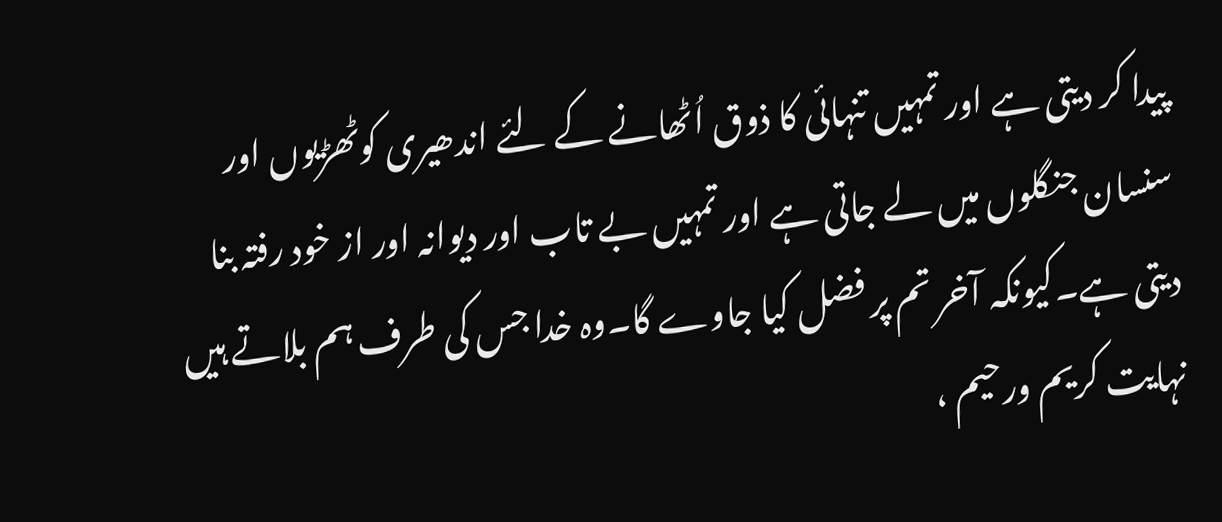پیدا کر دیتی ہے اور تمہیں تنہائی کا ذوق اُٹھانے کے لئے اندھیری کوٹھڑیوں اور سنسان جنگلوں میں لے جاتی ہے اور تمہیں بے تاب اور دیوانہ اور از خود رفتہ بنا دیتی ہے۔کیونکہ آخر تم پر فضل کیا جاوے گا۔وہ خدا جس کی طرف ہم بلاتے ہیں نہایت کریم ورحیم ،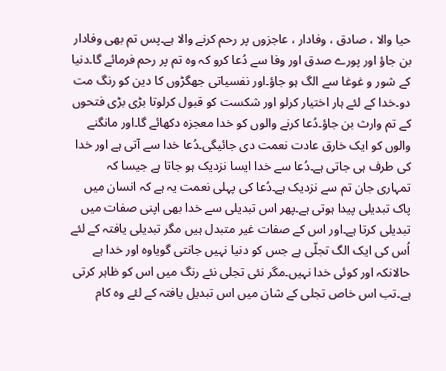حیا والا ، صادق ، وفادار ، عاجزوں پر رحم کرنے والا ہے۔پس تم بھی وفادار بن جاؤ اور پورے صدق اور وفا سے دُعا کرو کہ وہ تم پر رحم فرمائے گا۔دنیا کے شور و غوغا سے الگ ہو جاؤ۔اور نفسیاتی جھگڑوں کا دین کو رنگ مت دو۔خدا کے لئے ہار اختیار کرلو اور شکست کو قبول کرلوتا بڑی بڑی فتحوں کے تم وارث بن جاؤ۔دُعا کرنے والوں کو خدا معجزہ دکھائے گا۔اور مانگنے والوں کو ایک خارق عادت نعمت دی جائیگی۔دُعا خدا سے آتی ہے اور خدا کی طرف ہی جاتی ہے۔دُعا سے خدا ایسا نزدیک ہو جاتا ہے جیسا کہ تمہاری جان تم سے نزدیک ہے۔دُعا کی پہلی نعمت یہ ہے کہ انسان میں پاک تبدیلی پیدا ہوتی ہے۔پھر اس تبدیلی سے خدا بھی اپنی صفات میں تبدیلی کرتا ہے۔اور اس کے صفات غیر متبدل ہیں مگر تبدیلی یافتہ کے لئے اُس کی ایک الگ تجلّی ہے جس کو دنیا نہیں جانتی گویاوہ اور خدا ہے حالانکہ اور کوئی خدا نہیں۔مگر نئی تجلی نئے رنگ میں اس کو ظاہر کرتی ہے۔تب اس خاص تجلی کے شان میں اس تبدیل یافتہ کے لئے وہ کام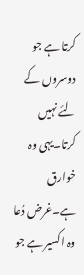کرتا ہے جو دوسروں کے لئے نہیں کرتا۔یہی وہ خوارق ہے۔غرض دُعا وہ اکسیر ہے جو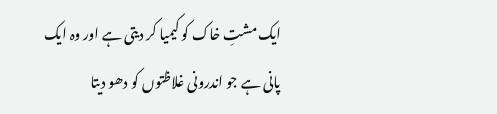ایک مشتِ خاک کو کیمیا کر دیتی ہے اور وہ ایک پانی ہے جو اندرونی غلاظتوں کو دھو دیتا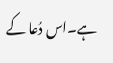ہے۔اس دُعا کے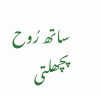ساتھ رُوح پچھلتی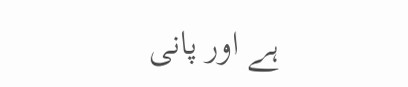ہے اور پانی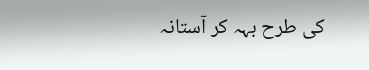کی طرح بہہ کر آستانہ